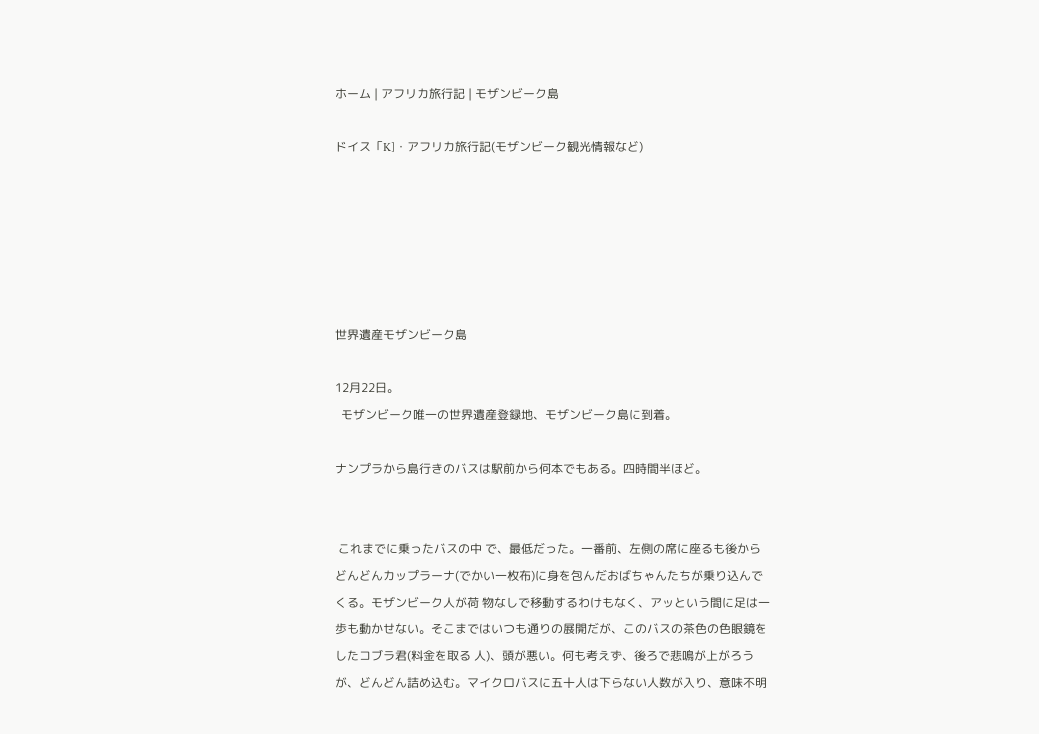ホーム | アフリカ旅行記 | モザンビーク島

ドイス「K]・アフリカ旅行記(モザンビーク観光情報など)






世界遺産モザンビーク島

12月22日。
  モザンビーク唯一の世界遺産登録地、モザンビーク島に到着。

ナンプラから島行きのバスは駅前から何本でもある。四時間半ほど。


 これまでに乗ったバスの中 で、最低だった。一番前、左側の席に座るも後からどんどんカップラーナ(でかい一枚布)に身を包んだおばちゃんたちが乗り込んでくる。モザンビーク人が荷 物なしで移動するわけもなく、アッという間に足は一歩も動かせない。そこまではいつも通りの展開だが、このバスの茶色の色眼鏡をしたコブラ君(料金を取る 人)、頭が悪い。何も考えず、後ろで悲鳴が上がろうが、どんどん詰め込む。マイクロバスに五十人は下らない人数が入り、意味不明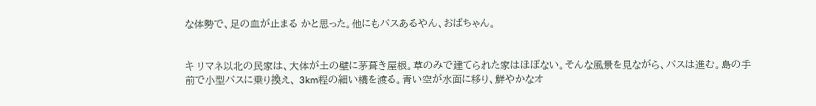な体勢で、足の血が止まる かと思った。他にもバスあるやん、おばちゃん。


キ リマネ以北の民家は、大体が土の壁に茅葺き屋根。草のみで建てられた家はほぼない。そんな風景を見ながら、バスは進む。島の手前で小型バスに乗り換え、 3km程の細い橋を渡る。青い空が水面に移り、鮮やかなオ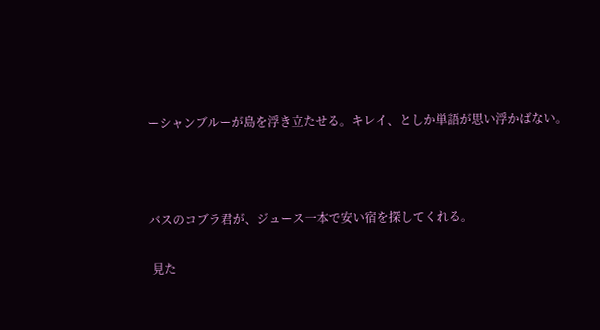ーシャンブルーが島を浮き立たせる。キレイ、としか単語が思い浮かばない。



バスのコブラ君が、ジュース一本で安い宿を探してくれる。

 見た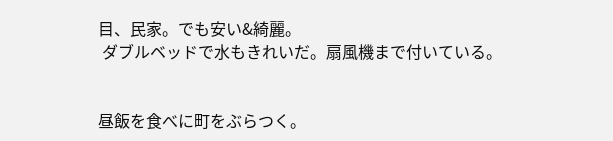目、民家。でも安い&綺麗。
 ダブルベッドで水もきれいだ。扇風機まで付いている。


昼飯を食べに町をぶらつく。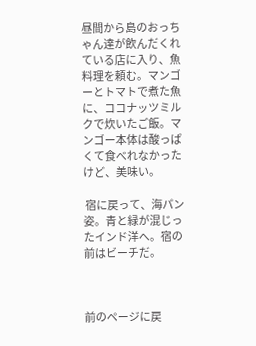昼間から島のおっちゃん達が飲んだくれている店に入り、魚料理を頼む。マンゴーとトマトで煮た魚に、ココナッツミルクで炊いたご飯。マンゴー本体は酸っぱくて食べれなかったけど、美味い。

 宿に戻って、海パン姿。青と緑が混じったインド洋へ。宿の前はビーチだ。



前のページに戻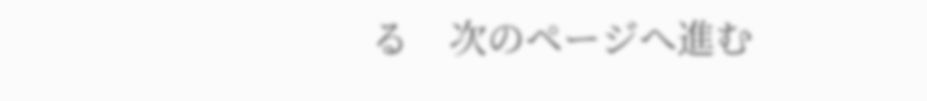る    次のページへ進む